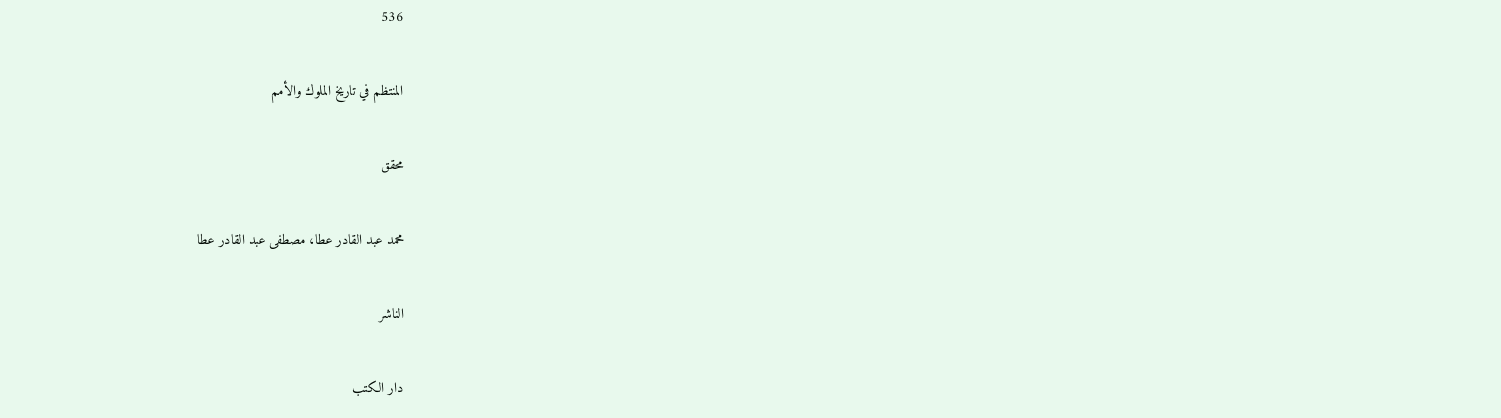536

المنتظم في تاريخ الملوك والأمم

محقق

محمد عبد القادر عطا، مصطفى عبد القادر عطا

الناشر

دار الكتب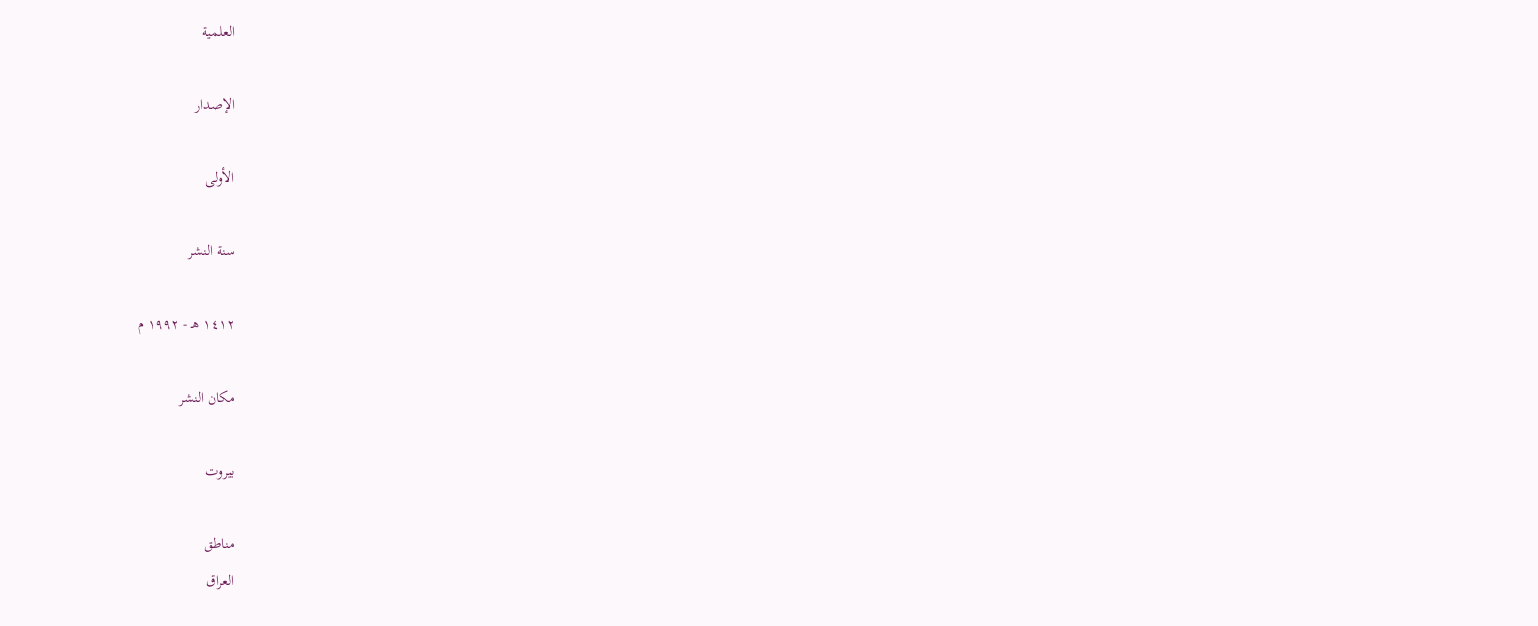العلمية

الإصدار

الأولى

سنة النشر

١٤١٢ هـ - ١٩٩٢ م

مكان النشر

بيروت

مناطق
العراق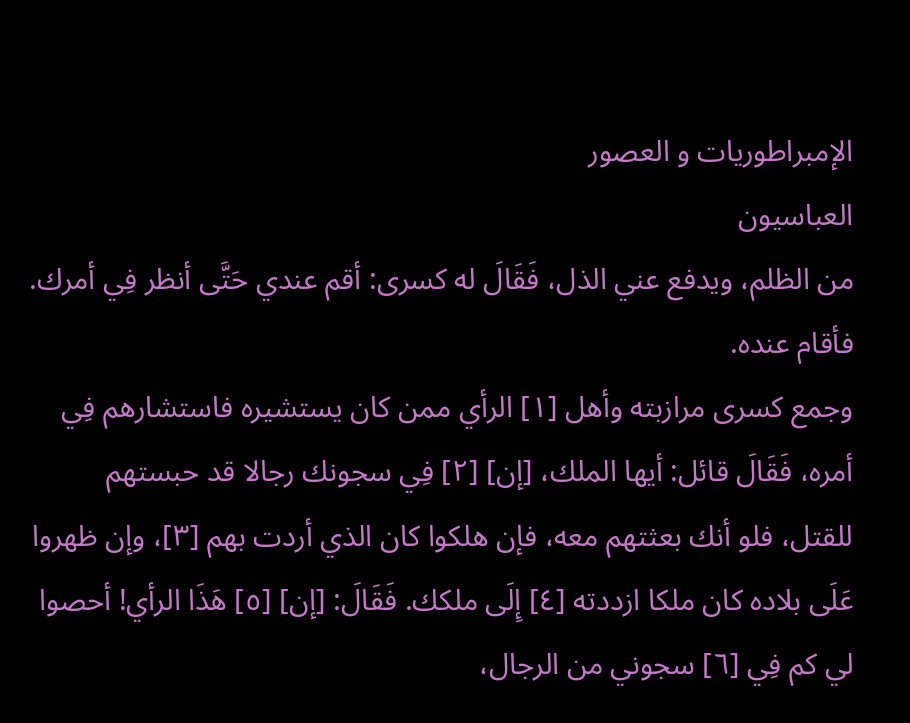الإمبراطوريات و العصور
العباسيون
من الظلم، ويدفع عني الذل، فَقَالَ له كسرى: أقم عندي حَتَّى أنظر فِي أمرك. فأقام عنده.
وجمع كسرى مرازبته وأهل [١] الرأي ممن كان يستشيره فاستشارهم فِي أمره، فَقَالَ قائل: أيها الملك، [إن] [٢] فِي سجونك رجالا قد حبستهم للقتل، فلو أنك بعثتهم معه، فإن هلكوا كان الذي أردت بهم [٣]، وإن ظهروا عَلَى بلاده كان ملكا ازددته [٤] إِلَى ملكك. فَقَالَ: [إن] [٥] هَذَا الرأي! أحصوا لي كم فِي [٦] سجوني من الرجال،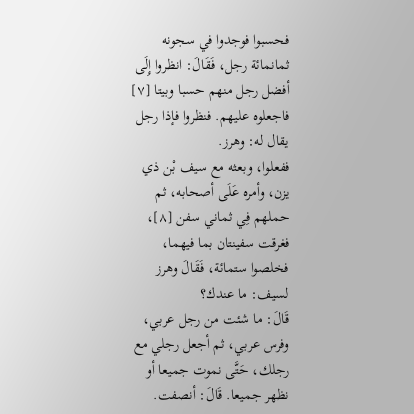فحسبوا فوجدوا في سجونه ثمانمائة رجل، فَقَالَ: انظروا إِلَى أفضل رجل منهم حسبا وبيتا [٧] فاجعلوه عليهم. فنظروا فإذا رجل يقال له: وهرز.
ففعلوا، وبعثه مع سيف بْن ذي يزن، وأمره عَلَى أصحابه، ثم حملهم فِي ثماني سفن [٨]، فغرقت سفينتان بما فيهما، فخلصوا ستمائة، فَقَالَ وهرز لسيف: ما عندك؟
قَالَ: ما شئت من رجل عربي، وفرس عربي، ثم أجعل رجلي مع رجلك، حَتَّى نموت جميعا أو نظهر جميعا. قَالَ: أنصفت.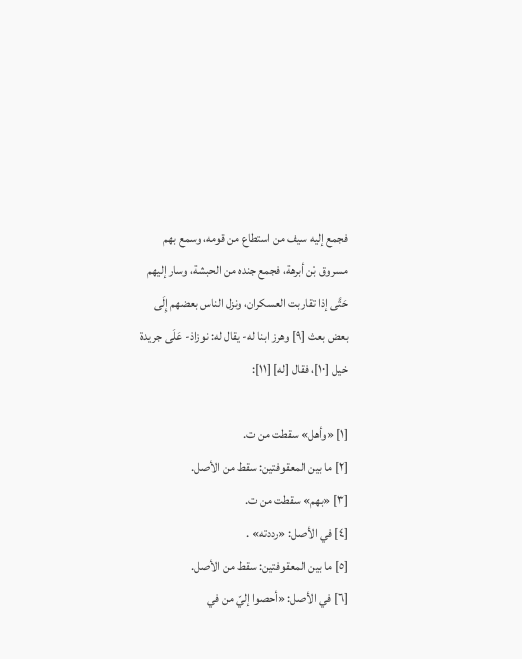فجمع إليه سيف من استطاع من قومه، وسمع بهم مسروق بْن أبرهة، فجمع جنده من الحبشة، وسار إليهم حَتَّى إذا تقاربت العسكران، ونزل الناس بعضهم إِلَى بعض بعث [٩] وهرز ابنا له- يقال له: نوزاذ- عَلَى جريدة خيل [١٠]، فقال [له] [١١]:

[١] «وأهل» سقطت من ت.
[٢] ما بين المعقوفتين: سقط من الأصل.
[٣] «بهم» سقطت من ت.
[٤] في الأصل: «رددته» .
[٥] ما بين المعقوفتين: سقط من الأصل.
[٦] في الأصل: «أحصوا إليّ من في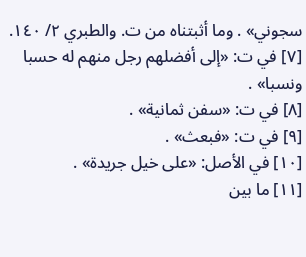سجوني» . وما أثبتناه من ت. والطبري ٢/ ١٤٠.
[٧] في ت: «إلى أفضلهم رجل منهم له حسبا ونسبا» .
[٨] في ت: «سفن ثمانية» .
[٩] في ت: «فبعث» .
[١٠] في الأصل: «على خيل جريدة» .
[١١] ما بين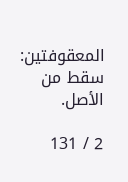المعقوفتين: سقط من الأصل.

2 / 131